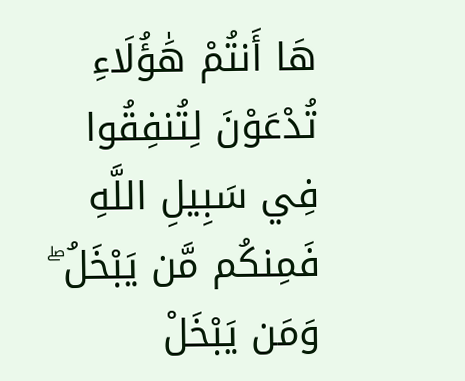هَا أَنتُمْ هَٰؤُلَاءِ تُدْعَوْنَ لِتُنفِقُوا فِي سَبِيلِ اللَّهِ فَمِنكُم مَّن يَبْخَلُ ۖ وَمَن يَبْخَلْ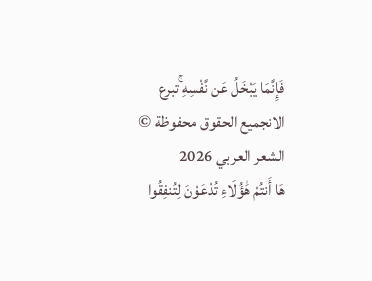فَإِنَّمَا يَبْخَلُ عَن نَّفْسِهِ ۚتبرع الانجميع الحقوق محفوظة © الشعر العربي 2026
هَا أَنتُمْ هَٰؤُلَاءِ تُدْعَوْنَ لِتُنفِقُوا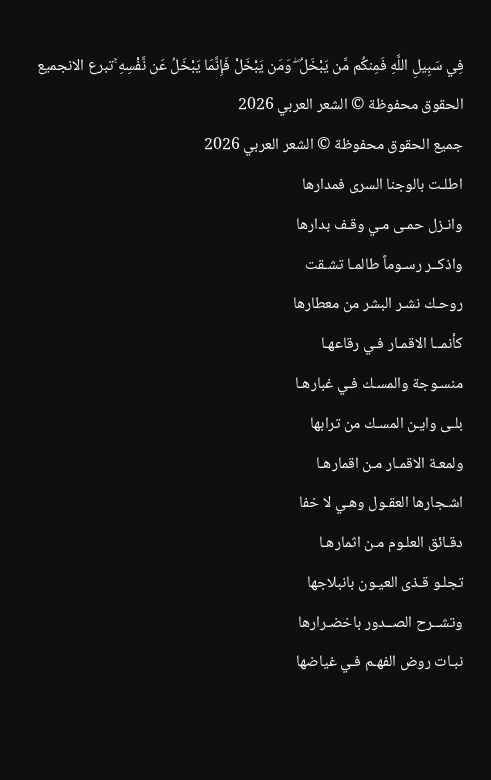فِي سَبِيلِ اللَّهِ فَمِنكُم مَّن يَبْخَلُ ۖ وَمَن يَبْخَلْ فَإِنَّمَا يَبْخَلُ عَن نَّفْسِهِ ۚتبرع الانجميع الحقوق محفوظة © الشعر العربي 2026
جميع الحقوق محفوظة © الشعر العربي 2026
اطلـت بالوجنا السرى فمدارها
وانـزل حمـى مـي وقـف بدارها
واذكــر رسـوماً طالمـا تشـقت
روحـك نشـر البشر من معطارها
كأنمــا الاقمـار فـي رقاعهـا
منسـوجة والمسـك فـي غبارهـا
بلـى وايـن المسـك من ترابها
ولمعـة الاقمـار مـن اقمارهـا
اشـجارها العقـول وهـي لا خفا
دقـائق العلـوم مـن اثمارهـا
تجلـو قـذى العيـون بانبلاجها
وتشــرح الصــدور باخضـرارها
نبـات روض الفهـم فـي غياضها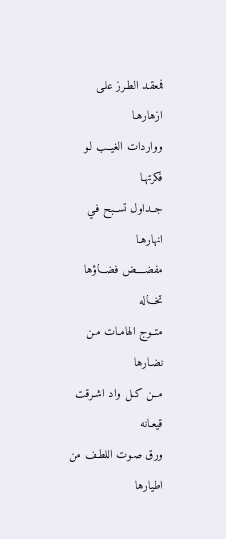فمعقـد الطـرز علـى ازهارهـا
وواردات الغيــب لـو فكرتهـا
جــداول تســبح فـي انهارهـا
مفضــــض فضـــاؤها تخـــاله
متــوج الهامـات مـن نضـارها
مــن كـل واد اشـرقت قيعـانه
ورق صـوت اللطـف من اطيارها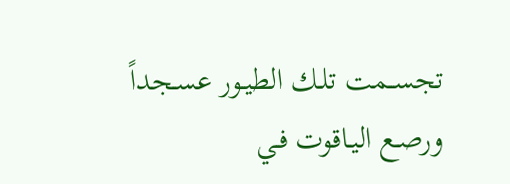تجســمت تلـك الطيـور عسـجداً
ورصـع اليـاقوت فـي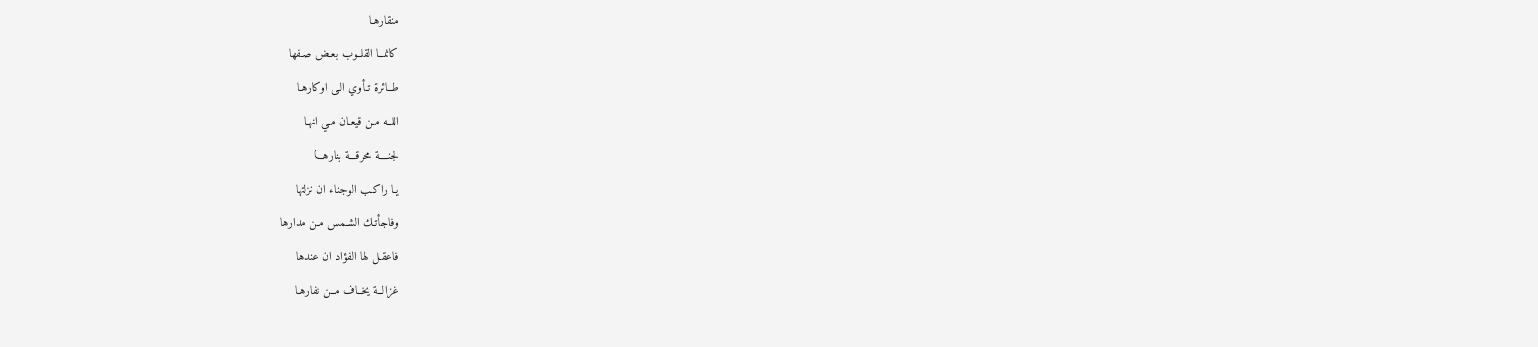منقارهـا
كانمــا القلــوب بعـض صـفها
طــائرة تـأوي الـى اوكارهـا
اللــه مـن قيعـان مـي انهـا
لجنــــة محرقـــة بنارهـــا
يـا راكـب الوجناء ان نزلتها
وفاجأتـك الشـمس مـن مدارها
فاعقـل لها الفؤاد ان عندها
غزالــة يخــاف مــن نفارهـا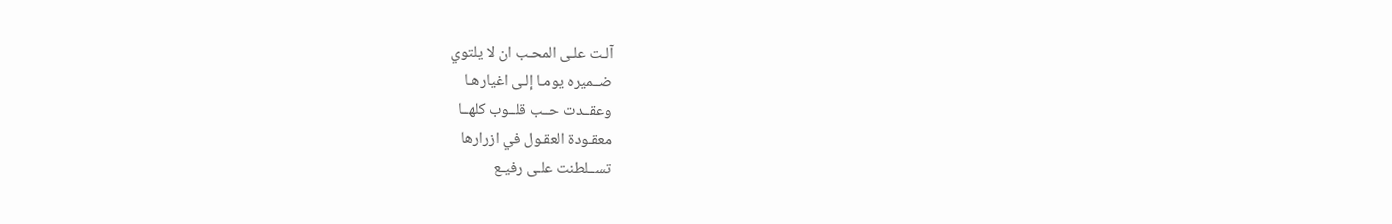آلـت علـى المحـب ان لا يلتوي
ضــميره يومـا إلـى اغيارهـا
وعقــدت حــب قلــوب كلهــا
معقـودة العقـول في ازرارها
تســلطنت علـى رفيـع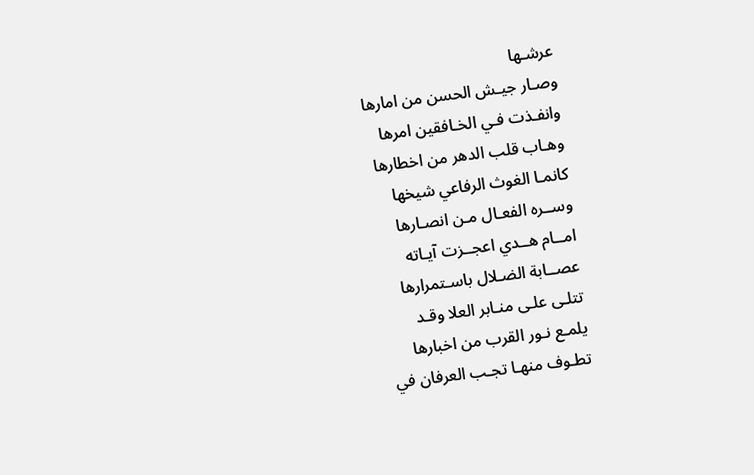عرشـها
وصـار جيـش الحسن من امارها
وانفـذت فـي الخـافقين امرها
وهـاب قلب الدهر من اخطارها
كانمـا الغوث الرفاعي شيخها
وســره الفعـال مـن انصـارها
امــام هــدي اعجــزت آيـاته
عصــابة الضـلال باسـتمرارها
تتلـى علـى منـابر العلا وقـد
يلمـع نـور القرب من اخبارها
تطـوف منهـا تجـب العرفان في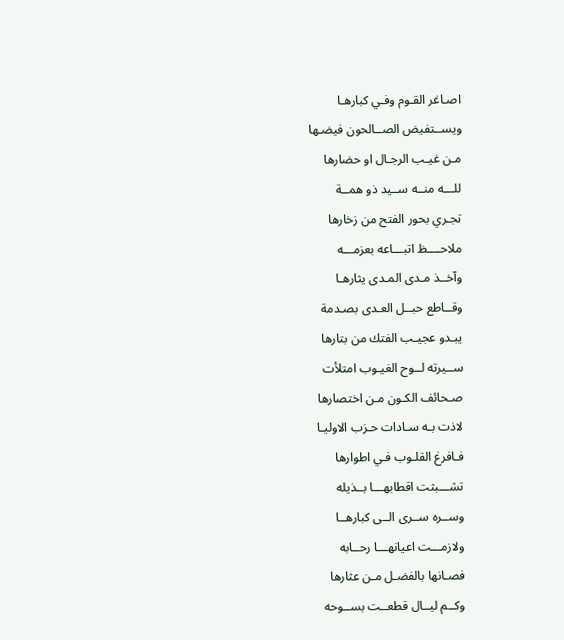اصـاغر القـوم وفـي كبارهـا
ويســتفيض الصــالحون فيضـها
مـن غيـب الرجـال او حضارها
للـــه منــه ســيد ذو همــة
تجـري بحور الفتح من زخارها
ملاحــــظ اتبـــاعه بعزمـــه
وآخــذ مـدى المـدى يثارهـا
وقــاطع حبــل العـدى بصـدمة
يبـدو عجيـب الفتك من بتارها
ســيرته لــوح الغيـوب امتلأت
صـحائف الكـون مـن اختصارها
لاذت بـه سـادات حـزب الاوليـا
فـافرغ القلـوب فـي اطوارها
تشـــبثت اقطابهـــا بــذيله
وســره ســرى الــى كبارهــا
ولازمـــت اعيانهـــا رحــابه
فصـانها بالفضـل مـن عثارها
وكــم ليــال قطعــت بســوحه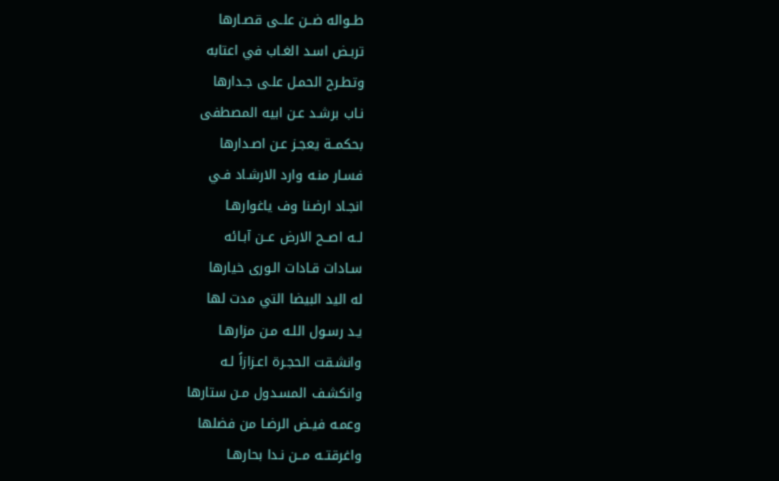طــواله ضــن علــى قصـارها
تربـض اسـد الغـاب في اعتابه
وتطـرح الحمـل علـى جـدارها
نـاب برشـد عـن ابيه المصطفى
بحكمــة يعجـز عـن اصـدارها
فسـار منـه وارد الارشـاد فـي
انجـاد ارضـنا وف ياغوارهـا
لــه اصــح الارض عــن آبـائه
سـادات قـادات الـورى خيارها
له اليد البيضا التي مدت لها
يـد رسـول اللـه مـن مزارهـا
وانشـقت الحجـرة اعـزازاً لـه
وانكشـف المسـدول مـن ستارها
وعمـه فيـض الرضـا من فضلها
واغرقتــه مــن نـدا بحارهـا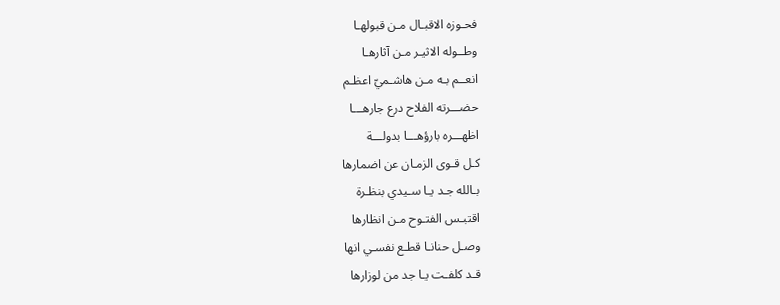فحـوزه الاقبـال مـن قبولهـا
وطــوله الاثيـر مـن آثارهـا
انعــم بـه مـن هاشـميّ اعظـم
حضـــرته الفلاح درع جارهـــا
اظهـــره بارؤهـــا بدولـــة
كـل قـوى الزمـان عن اضمارها
بـالله جـد يـا سـيدي بنظـرة
اقتبـس الفتـوح مـن انظارها
وصـل حنانـا قطـع نفسـي انها
قـد كلفـت يـا جد من لوزارها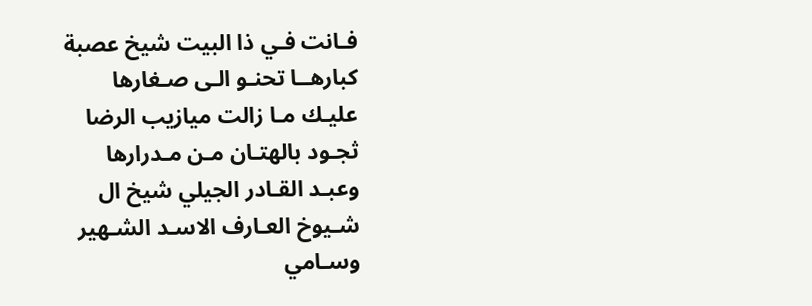فـانت فـي ذا البيت شيخ عصبة
كبارهــا تحنـو الـى صـغارها
عليـك مـا زالت ميازيب الرضا
ثجـود بالهتـان مـن مـدرارها
وعبـد القـادر الجيلي شيخ ال
شـيوخ العـارف الاسـد الشـهير
وسـامي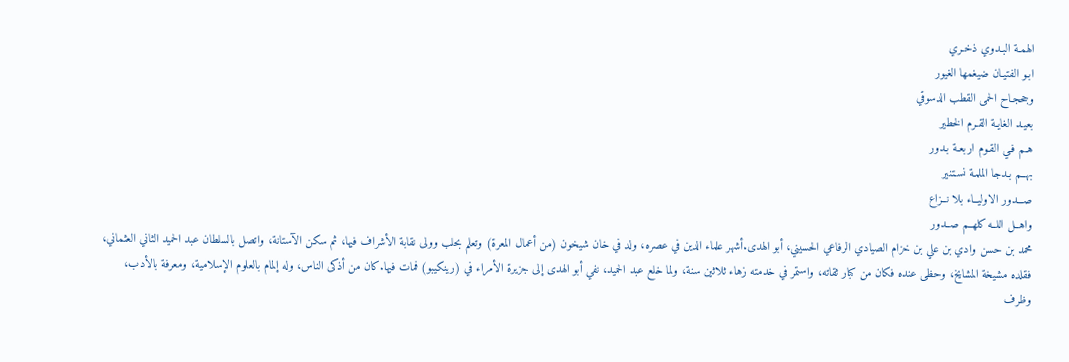الهمـة البـدوي ذخـري
ابـو الفتيـان ضيغمها الغيور
وجحجـاح الحمى القطب الدسوقي
بعيـد الغايـة القـرم الخطير
هـم فـي القـوم اربعـة بـدور
بهــم بـدجا الملمـة نسـتنير
صـــدور الاوليــاء بلا نــزاع
واهــل اللــه كلهــم صــدور
محمد بن حسن وادي بن علي بن خزام الصيادي الرفاعي الحسيني، أبو الهدى.أشهر علماء الدين في عصره، ولد في خان شيخون (من أعمال المعرة) وتعلم بحلب وولى نقابة الأشراف فيها، ثم سكن الآستانة، واتصل بالسلطان عبد الحميد الثاني العثماني، فقلده مشيخة المشايخ، وحظى عنده فكان من كبار ثقاته، واستمر في خدمته زهاء ثلاثين سنة، ولما خلع عبد الحميد، نفي أبو الهدى إلى جزيرة الأمراء في (رينكيبو) فمات فيها.كان من أذكى الناس، وله إلمام بالعلوم الإسلامية، ومعرفة بالأدب، وظرف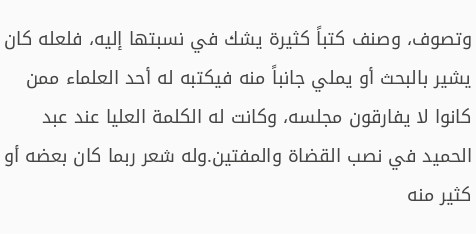وتصوف، وصنف كتباً كثيرة يشك في نسبتها إليه، فلعله كان يشير بالبحث أو يملي جانباً منه فيكتبه له أحد العلماء ممن كانوا لا يفارقون مجلسه، وكانت له الكلمة العليا عند عبد الحميد في نصب القضاة والمفتين.وله شعر ربما كان بعضه أو كثير منه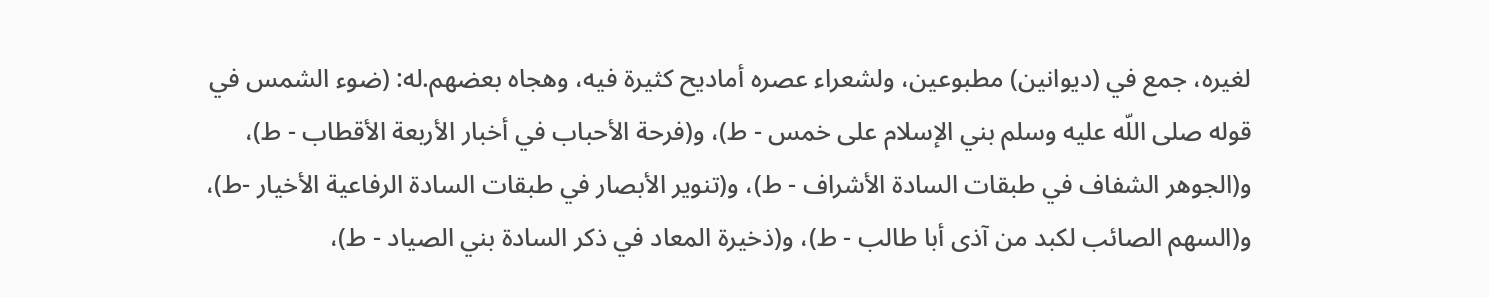لغيره، جمع في (ديوانين) مطبوعين، ولشعراء عصره أماديح كثيرة فيه، وهجاه بعضهم.له: (ضوء الشمس في قوله صلى اللّه عليه وسلم بني الإسلام على خمس - ط)، و(فرحة الأحباب في أخبار الأربعة الأقطاب - ط)، و(الجوهر الشفاف في طبقات السادة الأشراف - ط)، و(تنوير الأبصار في طبقات السادة الرفاعية الأخيار -ط)، و(السهم الصائب لكبد من آذى أبا طالب - ط)، و(ذخيرة المعاد في ذكر السادة بني الصياد - ط)،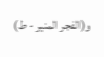و(الفجر المنير - ط)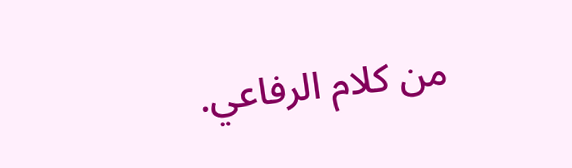من كلام الرفاعي.